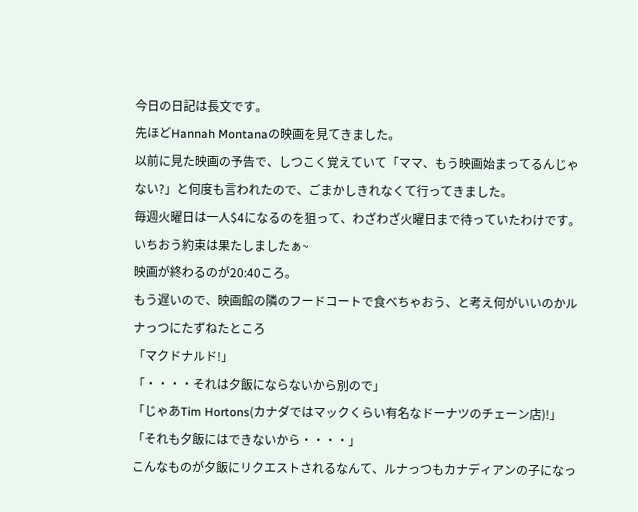今日の日記は長文です。
先ほどHannah Montanaの映画を見てきました。
以前に見た映画の予告で、しつこく覚えていて「ママ、もう映画始まってるんじゃない?」と何度も言われたので、ごまかしきれなくて行ってきました。
毎週火曜日は一人$4になるのを狙って、わざわざ火曜日まで待っていたわけです。
いちおう約束は果たしましたぁ~
映画が終わるのが20:40ころ。
もう遅いので、映画館の隣のフードコートで食べちゃおう、と考え何がいいのかルナっつにたずねたところ
「マクドナルド!」
「・・・・それは夕飯にならないから別ので」
「じゃあTim Hortons(カナダではマックくらい有名なドーナツのチェーン店)!」
「それも夕飯にはできないから・・・・」
こんなものが夕飯にリクエストされるなんて、ルナっつもカナディアンの子になっ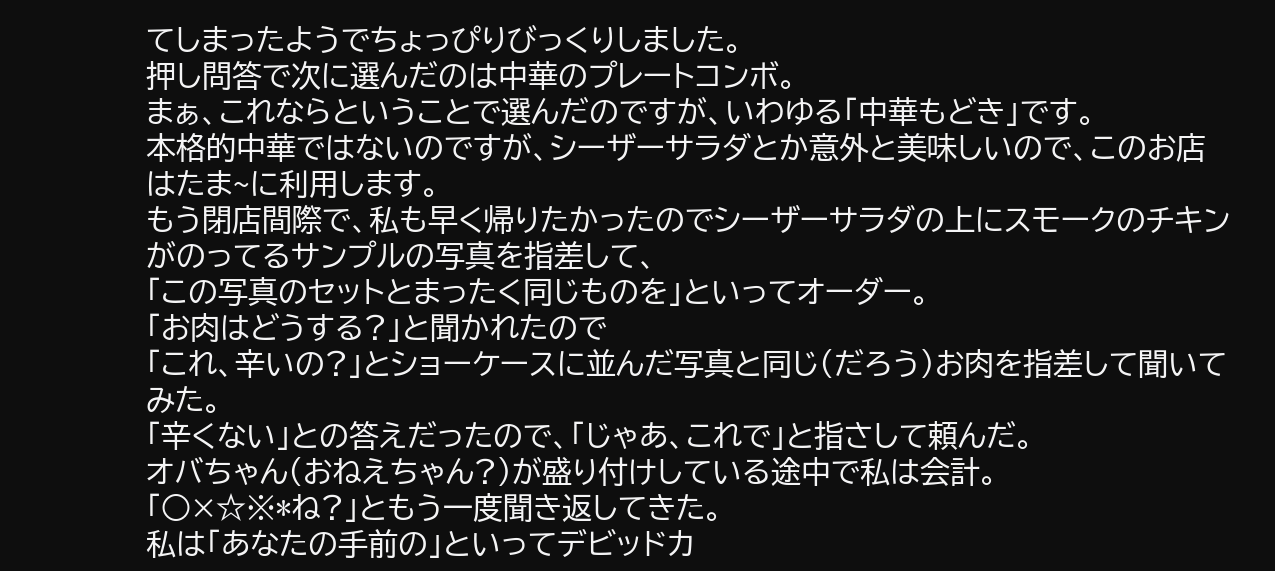てしまったようでちょっぴりびっくりしました。
押し問答で次に選んだのは中華のプレートコンボ。
まぁ、これならということで選んだのですが、いわゆる「中華もどき」です。
本格的中華ではないのですが、シーザーサラダとか意外と美味しいので、このお店はたま~に利用します。
もう閉店間際で、私も早く帰りたかったのでシーザーサラダの上にスモークのチキンがのってるサンプルの写真を指差して、
「この写真のセットとまったく同じものを」といってオーダー。
「お肉はどうする?」と聞かれたので
「これ、辛いの?」とショーケースに並んだ写真と同じ(だろう)お肉を指差して聞いてみた。
「辛くない」との答えだったので、「じゃあ、これで」と指さして頼んだ。
オバちゃん(おねえちゃん?)が盛り付けしている途中で私は会計。
「○×☆※*ね?」ともう一度聞き返してきた。
私は「あなたの手前の」といってデビッドカ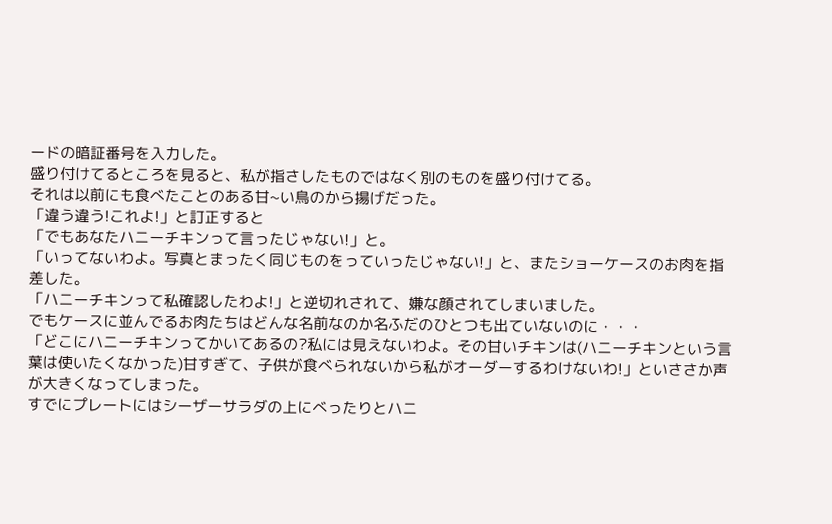ードの暗証番号を入力した。
盛り付けてるところを見ると、私が指さしたものではなく別のものを盛り付けてる。
それは以前にも食べたことのある甘~い鳥のから揚げだった。
「違う違う!これよ!」と訂正すると
「でもあなたハニーチキンって言ったじゃない!」と。
「いってないわよ。写真とまったく同じものをっていったじゃない!」と、またショーケースのお肉を指差した。
「ハニーチキンって私確認したわよ!」と逆切れされて、嫌な顔されてしまいました。
でもケースに並んでるお肉たちはどんな名前なのか名ふだのひとつも出ていないのに・・・
「どこにハニーチキンってかいてあるの?私には見えないわよ。その甘いチキンは(ハニーチキンという言葉は使いたくなかった)甘すぎて、子供が食べられないから私がオーダーするわけないわ!」といささか声が大きくなってしまった。
すでにプレートにはシーザーサラダの上にべったりとハニ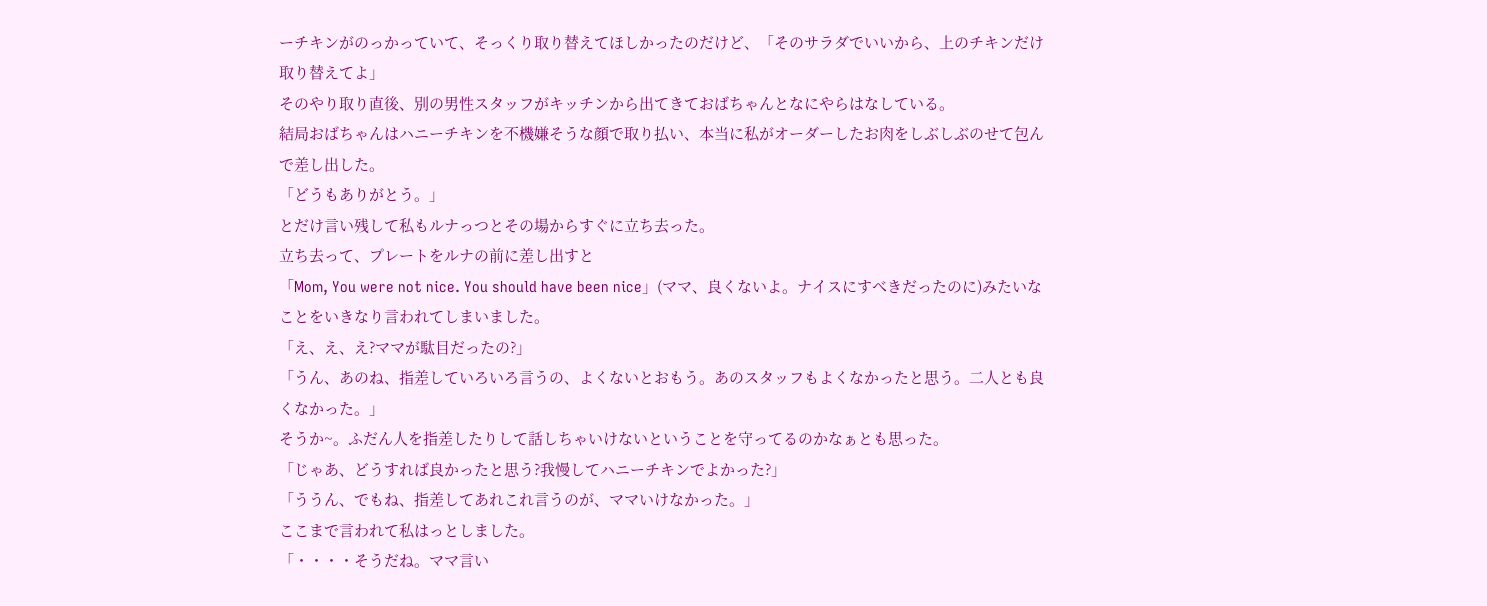ーチキンがのっかっていて、そっくり取り替えてほしかったのだけど、「そのサラダでいいから、上のチキンだけ取り替えてよ」
そのやり取り直後、別の男性スタッフがキッチンから出てきておばちゃんとなにやらはなしている。
結局おばちゃんはハニーチキンを不機嫌そうな顔で取り払い、本当に私がオーダーしたお肉をしぶしぶのせて包んで差し出した。
「どうもありがとう。」
とだけ言い残して私もルナっつとその場からすぐに立ち去った。
立ち去って、プレートをルナの前に差し出すと
「Mom, You were not nice. You should have been nice」(ママ、良くないよ。ナイスにすべきだったのに)みたいなことをいきなり言われてしまいました。
「え、え、え?ママが駄目だったの?」
「うん、あのね、指差していろいろ言うの、よくないとおもう。あのスタッフもよくなかったと思う。二人とも良くなかった。」
そうか~。ふだん人を指差したりして話しちゃいけないということを守ってるのかなぁとも思った。
「じゃあ、どうすれば良かったと思う?我慢してハニーチキンでよかった?」
「ううん、でもね、指差してあれこれ言うのが、ママいけなかった。」
ここまで言われて私はっとしました。
「・・・・そうだね。ママ言い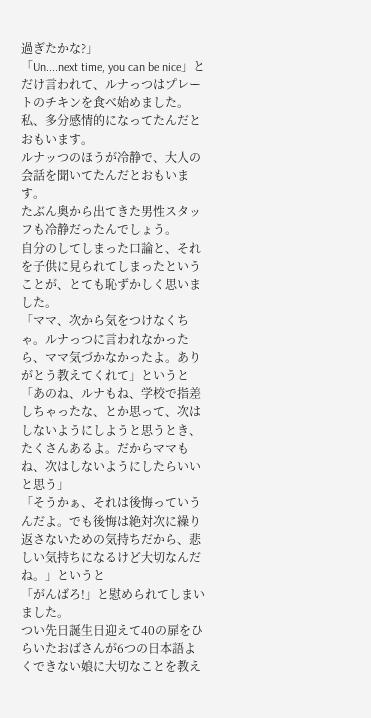過ぎたかな?」
「Un....next time, you can be nice」とだけ言われて、ルナっつはプレートのチキンを食べ始めました。
私、多分感情的になってたんだとおもいます。
ルナッつのほうが冷静で、大人の会話を聞いてたんだとおもいます。
たぶん奥から出てきた男性スタッフも冷静だったんでしょう。
自分のしてしまった口論と、それを子供に見られてしまったということが、とても恥ずかしく思いました。
「ママ、次から気をつけなくちゃ。ルナっつに言われなかったら、ママ気づかなかったよ。ありがとう教えてくれて」というと
「あのね、ルナもね、学校で指差しちゃったな、とか思って、次はしないようにしようと思うとき、たくさんあるよ。だからママもね、次はしないようにしたらいいと思う」
「そうかぁ、それは後悔っていうんだよ。でも後悔は絶対次に繰り返さないための気持ちだから、悲しい気持ちになるけど大切なんだね。」というと
「がんばろ!」と慰められてしまいました。
つい先日誕生日迎えて40の扉をひらいたおばさんが6つの日本語よくできない娘に大切なことを教え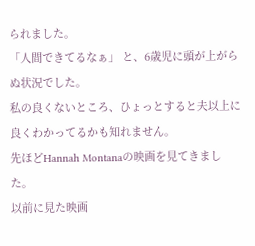られました。
「人間できてるなぁ」 と、6歳児に頭が上がらぬ状況でした。
私の良くないところ、ひょっとすると夫以上に良くわかってるかも知れません。
先ほどHannah Montanaの映画を見てきました。
以前に見た映画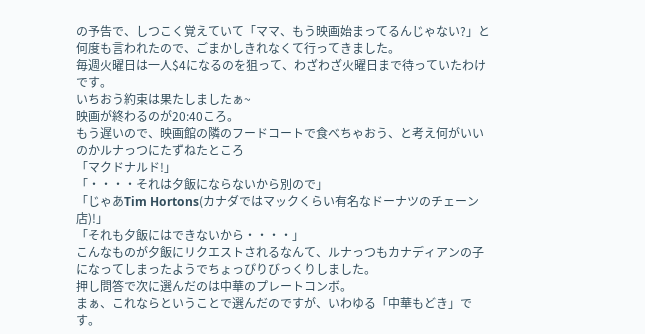の予告で、しつこく覚えていて「ママ、もう映画始まってるんじゃない?」と何度も言われたので、ごまかしきれなくて行ってきました。
毎週火曜日は一人$4になるのを狙って、わざわざ火曜日まで待っていたわけです。
いちおう約束は果たしましたぁ~
映画が終わるのが20:40ころ。
もう遅いので、映画館の隣のフードコートで食べちゃおう、と考え何がいいのかルナっつにたずねたところ
「マクドナルド!」
「・・・・それは夕飯にならないから別ので」
「じゃあTim Hortons(カナダではマックくらい有名なドーナツのチェーン店)!」
「それも夕飯にはできないから・・・・」
こんなものが夕飯にリクエストされるなんて、ルナっつもカナディアンの子になってしまったようでちょっぴりびっくりしました。
押し問答で次に選んだのは中華のプレートコンボ。
まぁ、これならということで選んだのですが、いわゆる「中華もどき」です。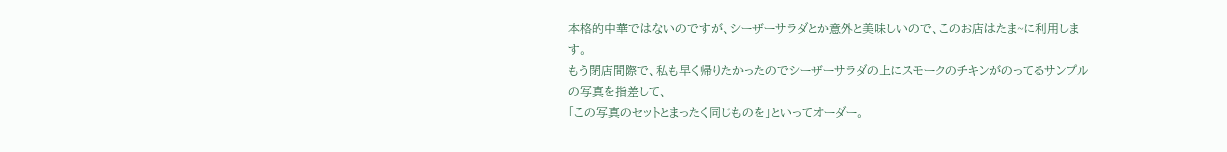本格的中華ではないのですが、シーザーサラダとか意外と美味しいので、このお店はたま~に利用します。
もう閉店間際で、私も早く帰りたかったのでシーザーサラダの上にスモークのチキンがのってるサンプルの写真を指差して、
「この写真のセットとまったく同じものを」といってオーダー。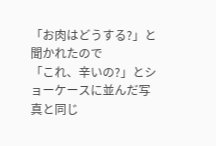「お肉はどうする?」と聞かれたので
「これ、辛いの?」とショーケースに並んだ写真と同じ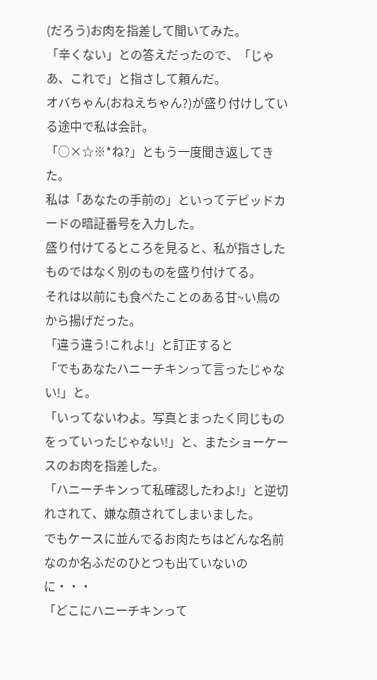(だろう)お肉を指差して聞いてみた。
「辛くない」との答えだったので、「じゃあ、これで」と指さして頼んだ。
オバちゃん(おねえちゃん?)が盛り付けしている途中で私は会計。
「○×☆※*ね?」ともう一度聞き返してきた。
私は「あなたの手前の」といってデビッドカードの暗証番号を入力した。
盛り付けてるところを見ると、私が指さしたものではなく別のものを盛り付けてる。
それは以前にも食べたことのある甘~い鳥のから揚げだった。
「違う違う!これよ!」と訂正すると
「でもあなたハニーチキンって言ったじゃない!」と。
「いってないわよ。写真とまったく同じものをっていったじゃない!」と、またショーケースのお肉を指差した。
「ハニーチキンって私確認したわよ!」と逆切れされて、嫌な顔されてしまいました。
でもケースに並んでるお肉たちはどんな名前なのか名ふだのひとつも出ていないのに・・・
「どこにハニーチキンって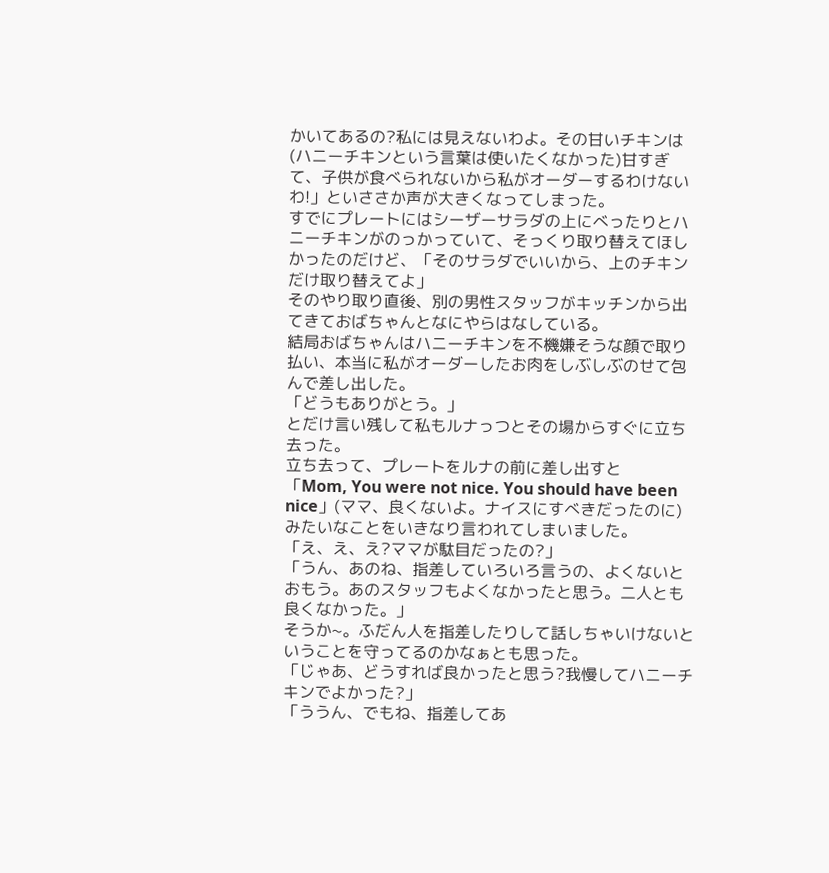かいてあるの?私には見えないわよ。その甘いチキンは(ハニーチキンという言葉は使いたくなかった)甘すぎて、子供が食べられないから私がオーダーするわけないわ!」といささか声が大きくなってしまった。
すでにプレートにはシーザーサラダの上にべったりとハニーチキンがのっかっていて、そっくり取り替えてほしかったのだけど、「そのサラダでいいから、上のチキンだけ取り替えてよ」
そのやり取り直後、別の男性スタッフがキッチンから出てきておばちゃんとなにやらはなしている。
結局おばちゃんはハニーチキンを不機嫌そうな顔で取り払い、本当に私がオーダーしたお肉をしぶしぶのせて包んで差し出した。
「どうもありがとう。」
とだけ言い残して私もルナっつとその場からすぐに立ち去った。
立ち去って、プレートをルナの前に差し出すと
「Mom, You were not nice. You should have been nice」(ママ、良くないよ。ナイスにすべきだったのに)みたいなことをいきなり言われてしまいました。
「え、え、え?ママが駄目だったの?」
「うん、あのね、指差していろいろ言うの、よくないとおもう。あのスタッフもよくなかったと思う。二人とも良くなかった。」
そうか~。ふだん人を指差したりして話しちゃいけないということを守ってるのかなぁとも思った。
「じゃあ、どうすれば良かったと思う?我慢してハニーチキンでよかった?」
「ううん、でもね、指差してあ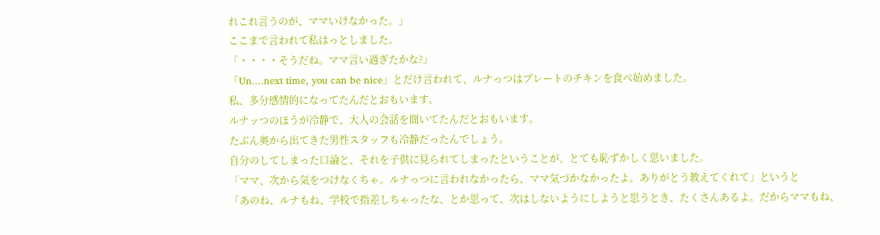れこれ言うのが、ママいけなかった。」
ここまで言われて私はっとしました。
「・・・・そうだね。ママ言い過ぎたかな?」
「Un....next time, you can be nice」とだけ言われて、ルナっつはプレートのチキンを食べ始めました。
私、多分感情的になってたんだとおもいます。
ルナッつのほうが冷静で、大人の会話を聞いてたんだとおもいます。
たぶん奥から出てきた男性スタッフも冷静だったんでしょう。
自分のしてしまった口論と、それを子供に見られてしまったということが、とても恥ずかしく思いました。
「ママ、次から気をつけなくちゃ。ルナっつに言われなかったら、ママ気づかなかったよ。ありがとう教えてくれて」というと
「あのね、ルナもね、学校で指差しちゃったな、とか思って、次はしないようにしようと思うとき、たくさんあるよ。だからママもね、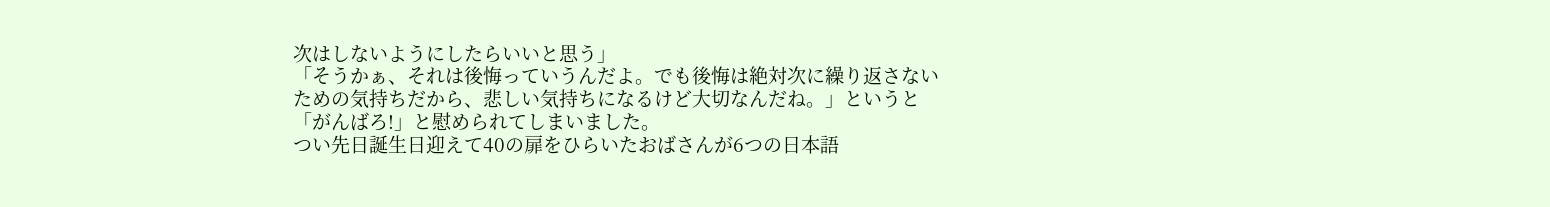次はしないようにしたらいいと思う」
「そうかぁ、それは後悔っていうんだよ。でも後悔は絶対次に繰り返さないための気持ちだから、悲しい気持ちになるけど大切なんだね。」というと
「がんばろ!」と慰められてしまいました。
つい先日誕生日迎えて40の扉をひらいたおばさんが6つの日本語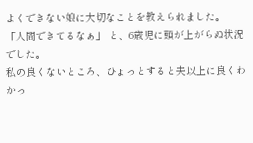よくできない娘に大切なことを教えられました。
「人間できてるなぁ」 と、6歳児に頭が上がらぬ状況でした。
私の良くないところ、ひょっとすると夫以上に良くわかっ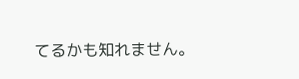てるかも知れません。